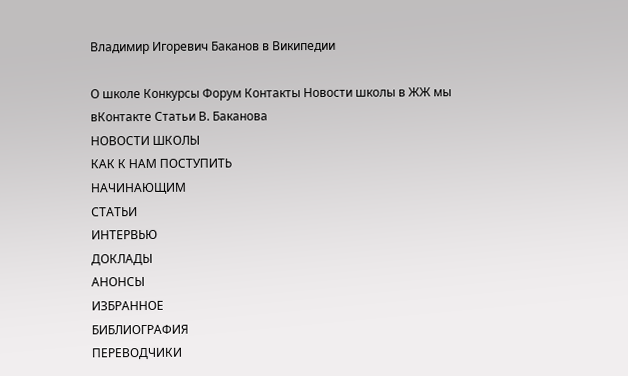Владимир Игоревич Баканов в Википедии

О школе Конкурсы Форум Контакты Новости школы в ЖЖ мы вКонтакте Статьи В. Баканова
НОВОСТИ ШКОЛЫ
КАК К НАМ ПОСТУПИТЬ
НАЧИНАЮЩИМ
СТАТЬИ
ИНТЕРВЬЮ
ДОКЛАДЫ
АНОНСЫ
ИЗБРАННОЕ
БИБЛИОГРАФИЯ
ПЕРЕВОДЧИКИ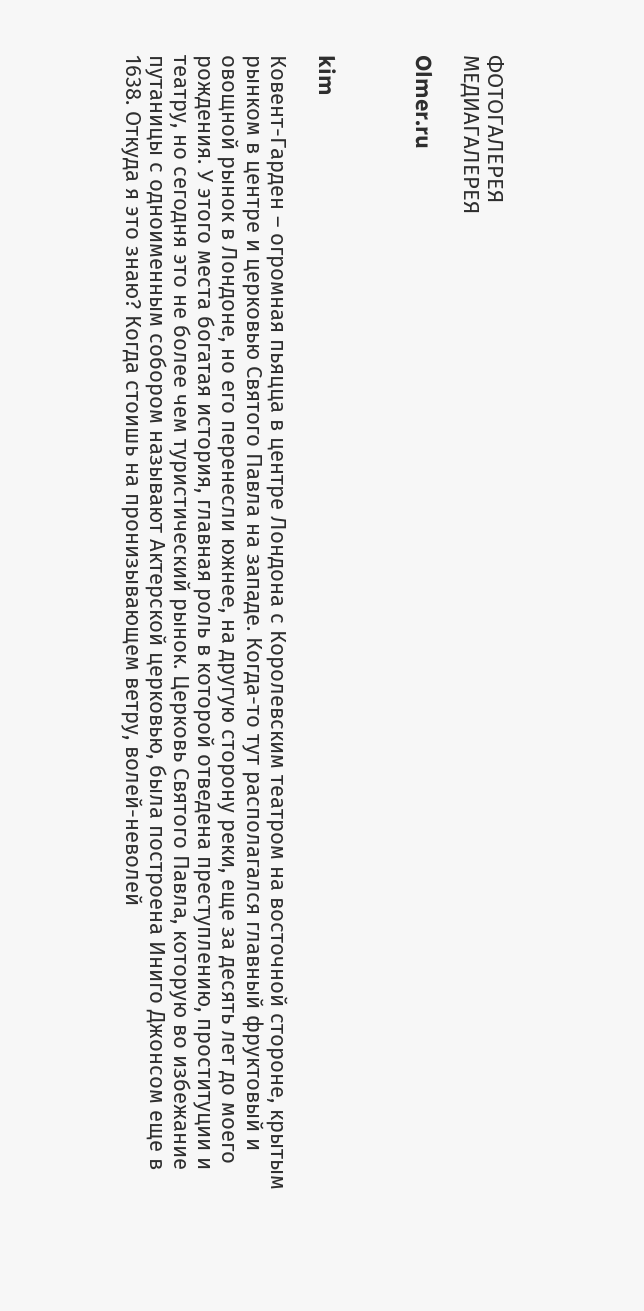ФОТОГАЛЕРЕЯ
МЕДИАГАЛЕРЕЯ

Olmer.ru



kim

Ковент-Гарден – огромная пьяцца в центре Лондона с Королевским театром на восточной стороне, крытым рынком в центре и церковью Святого Павла на западе. Когда-то тут располагался главный фруктовый и овощной рынок в Лондоне, но его перенесли южнее, на другую сторону реки, еще за десять лет до моего рождения. У этого места богатая история, главная роль в которой отведена преступлению, проституции и театру, но сегодня это не более чем туристический рынок. Церковь Святого Павла, которую во избежание путаницы с одноименным собором называют Актерской церковью, была построена Иниго Джонсом еще в 1638. Откуда я это знаю? Когда стоишь на пронизывающем ветру, волей-неволей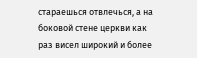стараешься отвлечься, а на боковой стене церкви как раз висел широкий и более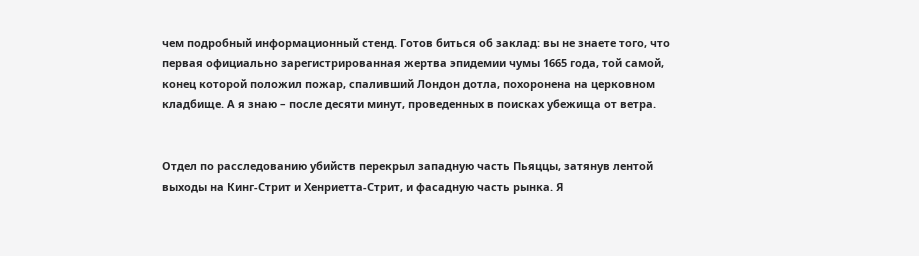чем подробный информационный стенд. Готов биться об заклад: вы не знаете того, что первая официально зарегистрированная жертва эпидемии чумы 1665 года, той самой, конец которой положил пожар, спаливший Лондон дотла, похоронена на церковном кладбище. А я знаю – после десяти минут, проведенных в поисках убежища от ветра.


Отдел по расследованию убийств перекрыл западную часть Пьяццы, затянув лентой выходы на Кинг-Стрит и Хенриетта-Стрит, и фасадную часть рынка. Я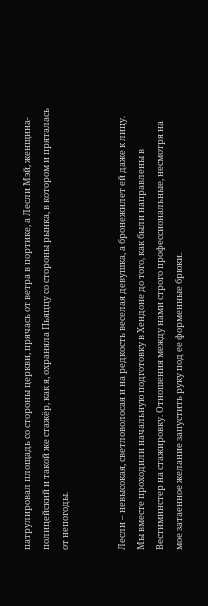патрулировал площадь со стороны церкви, прячась от ветра в портике, а Лесли Мэй, женщина-полицейский и такой же стажёр, как я, охраняла Пьяццу со стороны рынка, в котором и пряталась от непогоды.


Лесли – невысокая, светловолосая и на редкость веселая девушка, а бронежилет ей даже к лицу. Мы вместе проходили начальную подготовку в Хендоне до того, как были направлены в Вестиминстер на стажировку. Отношения между нами строго профессиональные, несмотря на мое затаенное желание запустить руку под ее форменные брюки.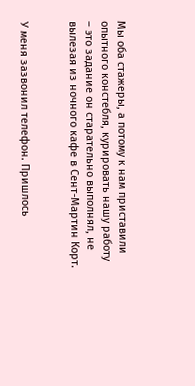Мы оба стажеры, а потому к нам приставили опытного констебля, курировать нашу работу – это задание он старательно выполнял, не вылезая из ночного кафе в Сент-Мартин Корт.


У меня зазвонил телефон. Пришлось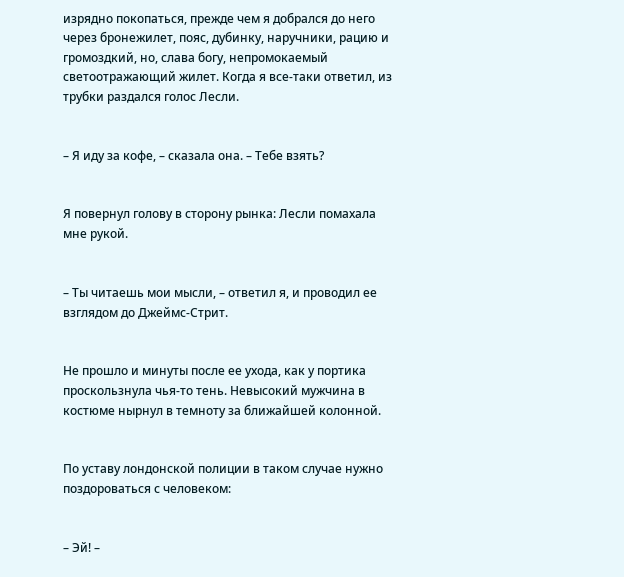изрядно покопаться, прежде чем я добрался до него через бронежилет, пояс, дубинку, наручники, рацию и громоздкий, но, слава богу, непромокаемый светоотражающий жилет. Когда я все-таки ответил, из трубки раздался голос Лесли.


– Я иду за кофе, – сказала она. – Тебе взять?


Я повернул голову в сторону рынка: Лесли помахала мне рукой.


– Ты читаешь мои мысли, – ответил я, и проводил ее взглядом до Джеймс-Стрит.


Не прошло и минуты после ее ухода, как у портика проскользнула чья-то тень. Невысокий мужчина в костюме нырнул в темноту за ближайшей колонной.


По уставу лондонской полиции в таком случае нужно поздороваться с человеком:


– Эй! –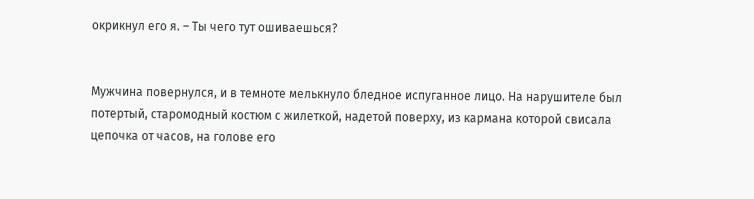окрикнул его я. – Ты чего тут ошиваешься?


Мужчина повернулся, и в темноте мелькнуло бледное испуганное лицо. На нарушителе был потертый, старомодный костюм с жилеткой, надетой поверху, из кармана которой свисала цепочка от часов, на голове его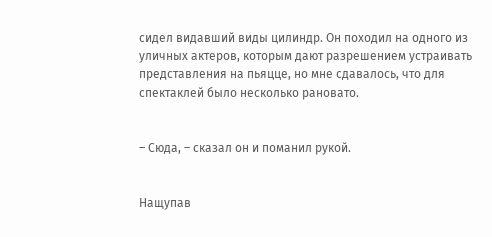сидел видавший виды цилиндр. Он походил на одного из уличных актеров, которым дают разрешением устраивать представления на пьяцце, но мне сдавалось, что для спектаклей было несколько рановато.


– Сюда, – сказал он и поманил рукой.


Нащупав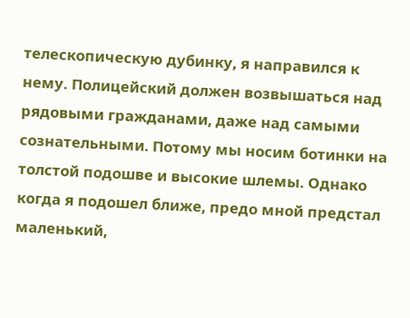телескопическую дубинку, я направился к нему. Полицейский должен возвышаться над рядовыми гражданами, даже над самыми сознательными. Потому мы носим ботинки на толстой подошве и высокие шлемы. Однако когда я подошел ближе, предо мной предстал маленький,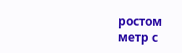ростом метр с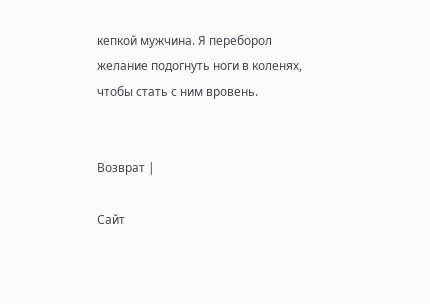кепкой мужчина. Я переборол желание подогнуть ноги в коленях, чтобы стать с ним вровень.


Возврат |

Сайт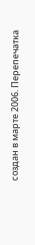создан в марте 2006. Перепечатка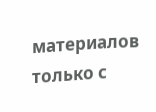материалов только с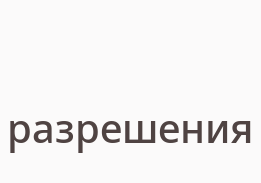разрешения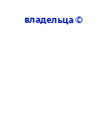владельца ©